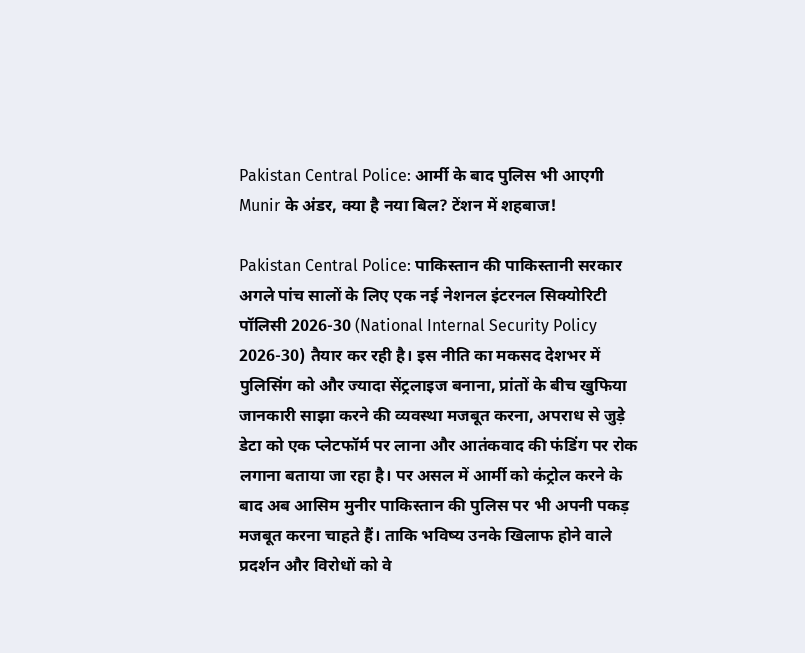Pakistan Central Police: आर्मी के बाद पुलिस भी आएगी Munir के अंडर, क्या है नया बिल? टेंशन में शहबाज!

Pakistan Central Police: पाकिस्तान की पाकिस्तानी सरकार अगले पांच सालों के लिए एक नई नेशनल इंटरनल सिक्योरिटी पॉलिसी 2026-30 (National Internal Security Policy 2026-30) तैयार कर रही है। इस नीति का मकसद देशभर में पुलिसिंग को और ज्यादा सेंट्रलाइज बनाना, प्रांतों के बीच खुफिया जानकारी साझा करने की व्यवस्था मजबूत करना, अपराध से जुड़े डेटा को एक प्लेटफॉर्म पर लाना और आतंकवाद की फंडिंग पर रोक लगाना बताया जा रहा है। पर असल में आर्मी को कंट्रोल करने के बाद अब आसिम मुनीर पाकिस्तान की पुलिस पर भी अपनी पकड़ मजबूत करना चाहते हैं। ताकि भविष्य उनके खिलाफ होने वाले प्रदर्शन और विरोधों को वे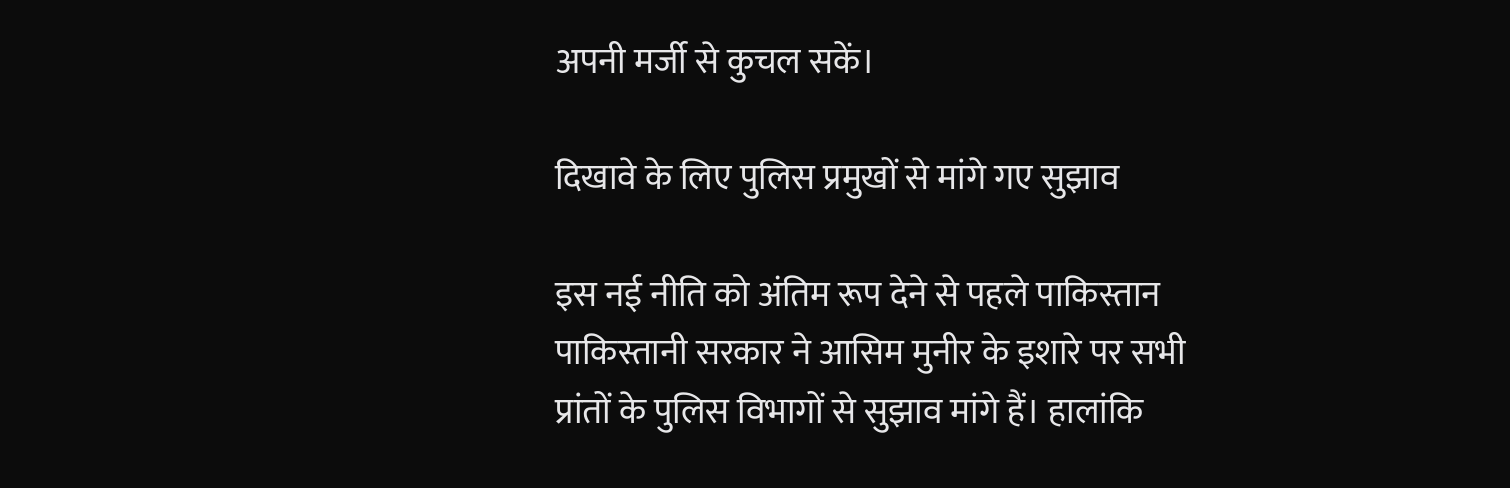अपनी मर्जी से कुचल सकें।

दिखावे के लिए पुलिस प्रमुखों से मांगे गए सुझाव

इस नई नीति को अंतिम रूप देने से पहले पाकिस्तान पाकिस्तानी सरकार ने आसिम मुनीर के इशारे पर सभी प्रांतों के पुलिस विभागों से सुझाव मांगे हैं। हालांकि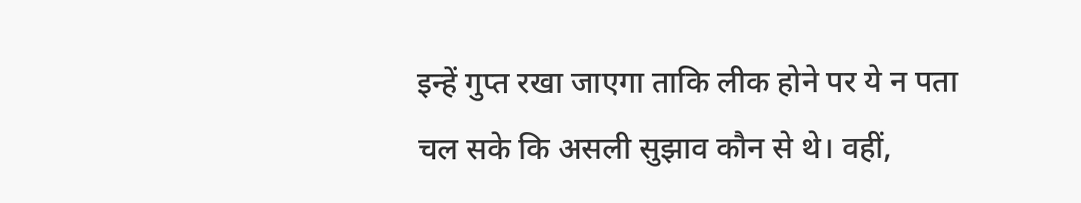इन्हें गुप्त रखा जाएगा ताकि लीक होने पर ये न पता चल सके कि असली सुझाव कौन से थे। वहीं,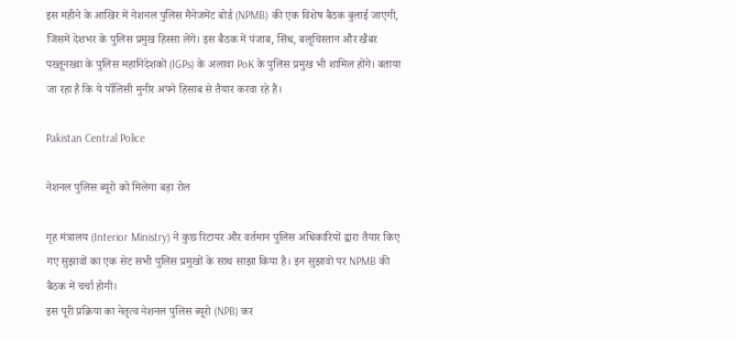इस महीने के आखिर में नेशनल पुलिस मैनेजमेंट बोर्ड (NPMB) की एक विशेष बैठक बुलाई जाएगी, जिसमें देशभर के पुलिस प्रमुख हिस्सा लेंगे। इस बैठक में पंजाब, सिंध, बलूचिस्तान और खैबर पख्तूनख्वा के पुलिस महानिदेशकों (IGPs) के अलावा PoK के पुलिस प्रमुख भी शामिल होंगे। बताया जा रहा है कि ये पॉलिसी मुनीर अपने हिसाब से तैयार करवा रहे हैं।

Pakistan Central Police

नेशनल पुलिस ब्यूरो को मिलेगा बड़ा रोल

गृह मंत्रालय (Interior Ministry) ने कुछ रिटायर और वर्तमान पुलिस अधिकारियों द्वारा तैयार किए गए सुझावों का एक सेट सभी पुलिस प्रमुखों के साथ साझा किया है। इन सुझावों पर NPMB की बैठक में चर्चा होगी।
इस पूरी प्रक्रिया का नेतृत्व नेशनल पुलिस ब्यूरो (NPB) कर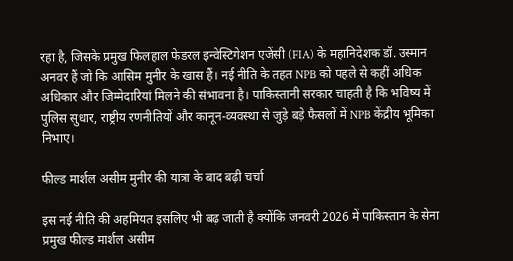रहा है, जिसके प्रमुख फिलहाल फेडरल इन्वेस्टिगेशन एजेंसी (FIA) के महानिदेशक डॉ. उस्मान अनवर हैं जो कि आसिम मुनीर के खास हैं। नई नीति के तहत NPB को पहले से कहीं अधिक अधिकार और जिम्मेदारियां मिलने की संभावना है। पाकिस्तानी सरकार चाहती है कि भविष्य में पुलिस सुधार, राष्ट्रीय रणनीतियों और कानून-व्यवस्था से जुड़े बड़े फैसलों में NPB केंद्रीय भूमिका निभाए।

फील्ड मार्शल असीम मुनीर की यात्रा के बाद बढ़ी चर्चा

इस नई नीति की अहमियत इसलिए भी बढ़ जाती है क्योंकि जनवरी 2026 में पाकिस्तान के सेना प्रमुख फील्ड मार्शल असीम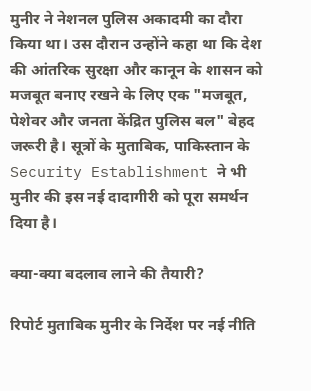मुनीर ने नेशनल पुलिस अकादमी का दौरा किया था। उस दौरान उन्होंने कहा था कि देश की आंतरिक सुरक्षा और कानून के शासन को मजबूत बनाए रखने के लिए एक "मजबूत, पेशेवर और जनता केंद्रित पुलिस बल" बेहद जरूरी है। सूत्रों के मुताबिक, पाकिस्तान के Security Establishment ने भी मुनीर की इस नई दादागीरी को पूरा समर्थन दिया है।

क्या-क्या बदलाव लाने की तैयारी?

रिपोर्ट मुताबिक मुनीर के निर्देश पर नई नीति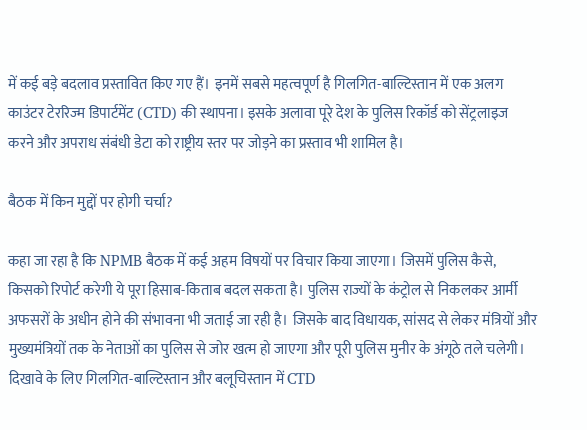में कई बड़े बदलाव प्रस्तावित किए गए हैं। इनमें सबसे महत्वपूर्ण है गिलगित-बाल्टिस्तान में एक अलग काउंटर टेररिज्म डिपार्टमेंट (CTD) की स्थापना। इसके अलावा पूरे देश के पुलिस रिकॉर्ड को सेंट्रलाइज करने और अपराध संबंधी डेटा को राष्ट्रीय स्तर पर जोड़ने का प्रस्ताव भी शामिल है।

बैठक में किन मुद्दों पर होगी चर्चा?

कहा जा रहा है कि NPMB बैठक में कई अहम विषयों पर विचार किया जाएगा। जिसमें पुलिस कैसे, किसको रिपोर्ट करेगी ये पूरा हिसाब-किताब बदल सकता है। पुलिस राज्यों के कंट्रोल से निकलकर आर्मी अफसरों के अधीन होने की संभावना भी जताई जा रही है। जिसके बाद विधायक, सांसद से लेकर मंत्रियों और मुख्यमंत्रियों तक के नेताओं का पुलिस से जोर खत्म हो जाएगा और पूरी पुलिस मुनीर के अंगूठे तले चलेगी। दिखावे के लिए गिलगित-बाल्टिस्तान और बलूचिस्तान में CTD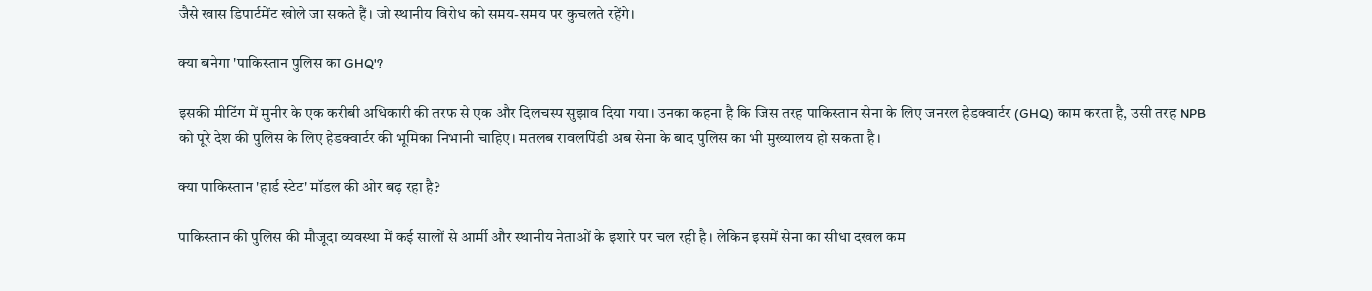जैसे खास डिपार्टमेंट खोले जा सकते हैं। जो स्थानीय विरोध को समय-समय पर कुचलते रहेंगे।

क्या बनेगा 'पाकिस्तान पुलिस का GHQ'?

इसकी मीटिंग में मुनीर के एक करीबी अधिकारी की तरफ से एक और दिलचस्प सुझाव दिया गया। उनका कहना है कि जिस तरह पाकिस्तान सेना के लिए जनरल हेडक्वार्टर (GHQ) काम करता है, उसी तरह NPB को पूरे देश की पुलिस के लिए हेडक्वार्टर की भूमिका निभानी चाहिए। मतलब रावलपिंडी अब सेना के बाद पुलिस का भी मुख्यालय हो सकता है।

क्या पाकिस्तान 'हार्ड स्टेट' मॉडल की ओर बढ़ रहा है?

पाकिस्तान की पुलिस की मौजूदा व्यवस्था में कई सालों से आर्मी और स्थानीय नेताओं के इशारे पर चल रही है। लेकिन इसमें सेना का सीधा दखल कम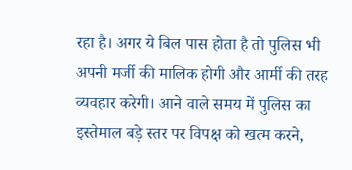रहा है। अगर ये बिल पास होता है तो पुलिस भी अपनी मर्जी की मालिक होगी और आर्मी की तरह व्यवहार करेगी। आने वाले समय में पुलिस का इस्तेमाल बड़े स्तर पर विपक्ष को खत्म करने,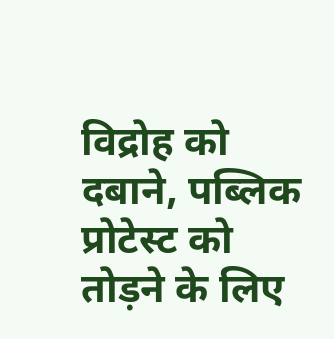विद्रोह को दबाने, पब्लिक प्रोटेस्ट को तोड़ने के लिए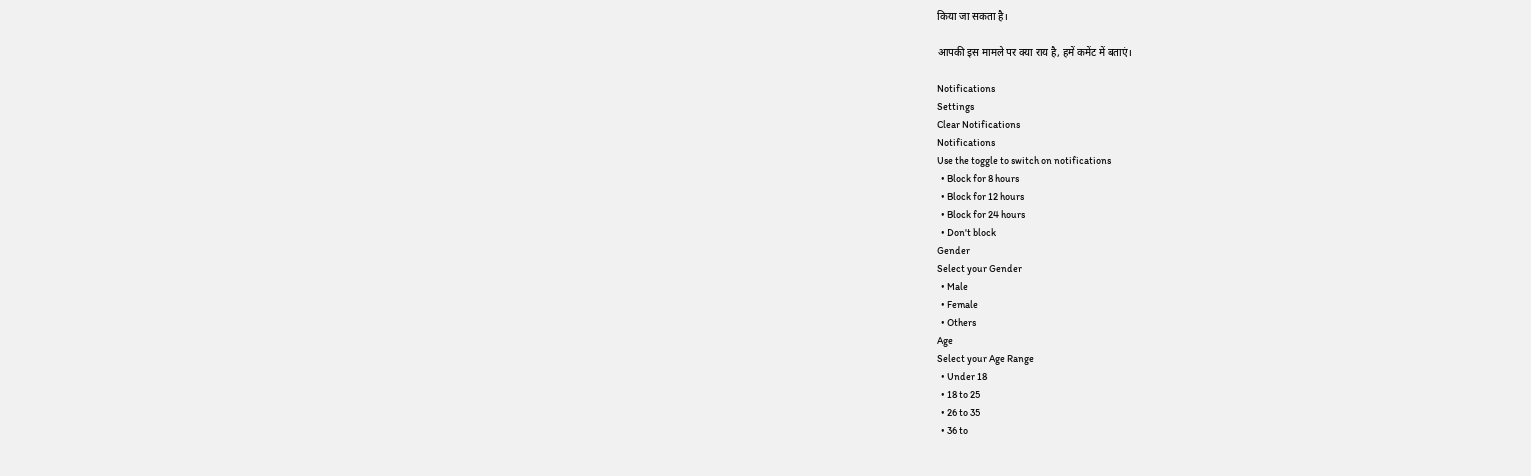किया जा सकता है।

आपकी इस मामले पर क्या राय है, हमें कमेंट में बताएं।

Notifications
Settings
Clear Notifications
Notifications
Use the toggle to switch on notifications
  • Block for 8 hours
  • Block for 12 hours
  • Block for 24 hours
  • Don't block
Gender
Select your Gender
  • Male
  • Female
  • Others
Age
Select your Age Range
  • Under 18
  • 18 to 25
  • 26 to 35
  • 36 to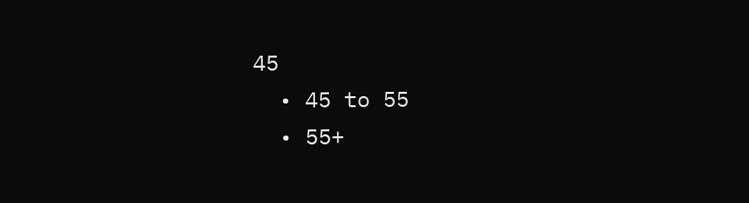45
  • 45 to 55
  • 55+